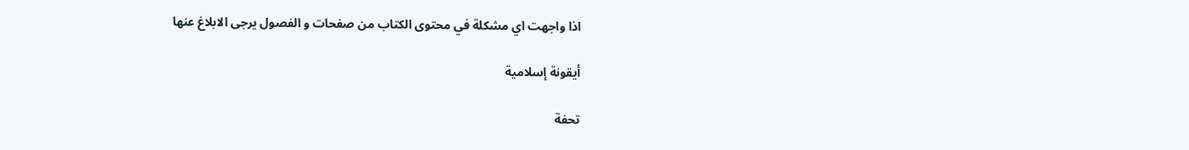اذا واجهت اي مشكلة في محتوى الكتاب من صفحات و الفصول يرجى الابلاغ عنها

أيقونة إسلامية

تحفة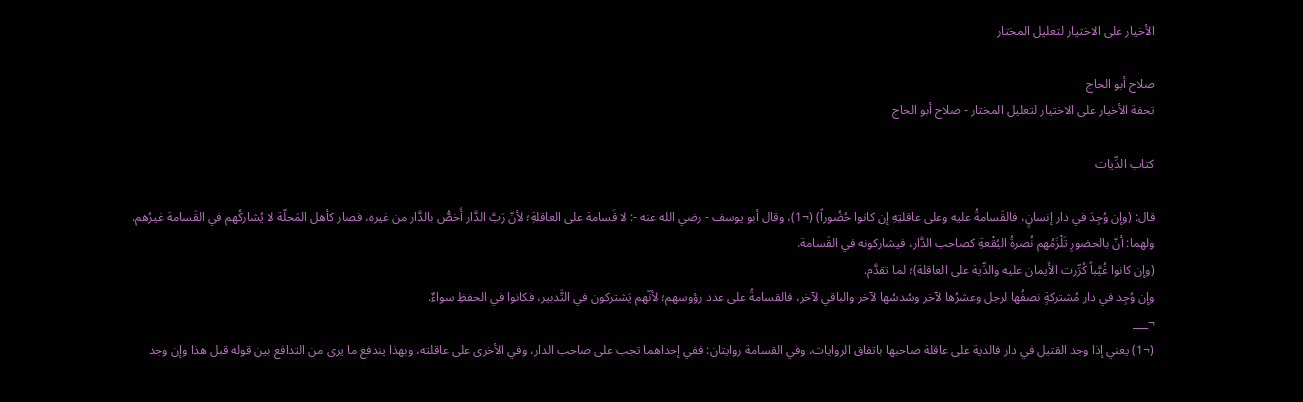الأخيار على الاختيار لتعليل المختار

صلاح أبو الحاج
تحفة الأخيار على الاختيار لتعليل المختار - صلاح أبو الحاج

كتاب الدِّيات

قال: (وإن وُجِدَ في دار إنسانٍ، فالقَسامةُ عليه وعلى عاقلتِهِ إن كانوا حُضُوراً) (¬1)، وقال أبو يوسف - رضي الله عنه -: لا قَسامة على العاقلةِ؛ لأنّ رَبَّ الدَّار أَخصُّ بالدَّار من غيره، فصار كأهل المَحلّة لا يُشاركُهم في القَسامة غيرُهم.
ولهما: أنّ بالحضورِ تَلْزَمُهم نُصرةُ البُقْعةِ كصاحب الدَّار، فيشاركونه في القَسامة.
(وإن كانوا غُيَّباً كُرِّرت الأَيمان عليه والدِّية على العاقلة)؛ لما تقدَّم.
وإن وُجِد في دار مُشتركةٍ نصفُها لرجل وعشرُها لآخر وسُدسُها لآخر والباقي لآخر، فالقسامةُ على عدد رؤوسهم؛ لأنّهم يَشتركون في التَّدبير، فكانوا في الحفظِ سواءٌ.
¬___
(¬1) يعني إذا وجد القتيل في دار فالدية على عاقلة صاحبها باتفاق الروايات، وفي القسامة روايتان: ففي إحداهما تجب على صاحب الدار، وفي الأخرى على عاقلته، وبهذا يندفع ما يرى من التدافع بين قوله قبل هذا وإن وجد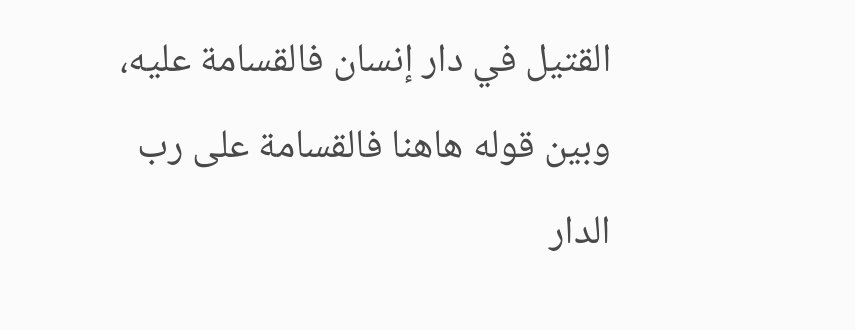القتيل في دار إنسان فالقسامة عليه، وبين قوله هاهنا فالقسامة على رب الدار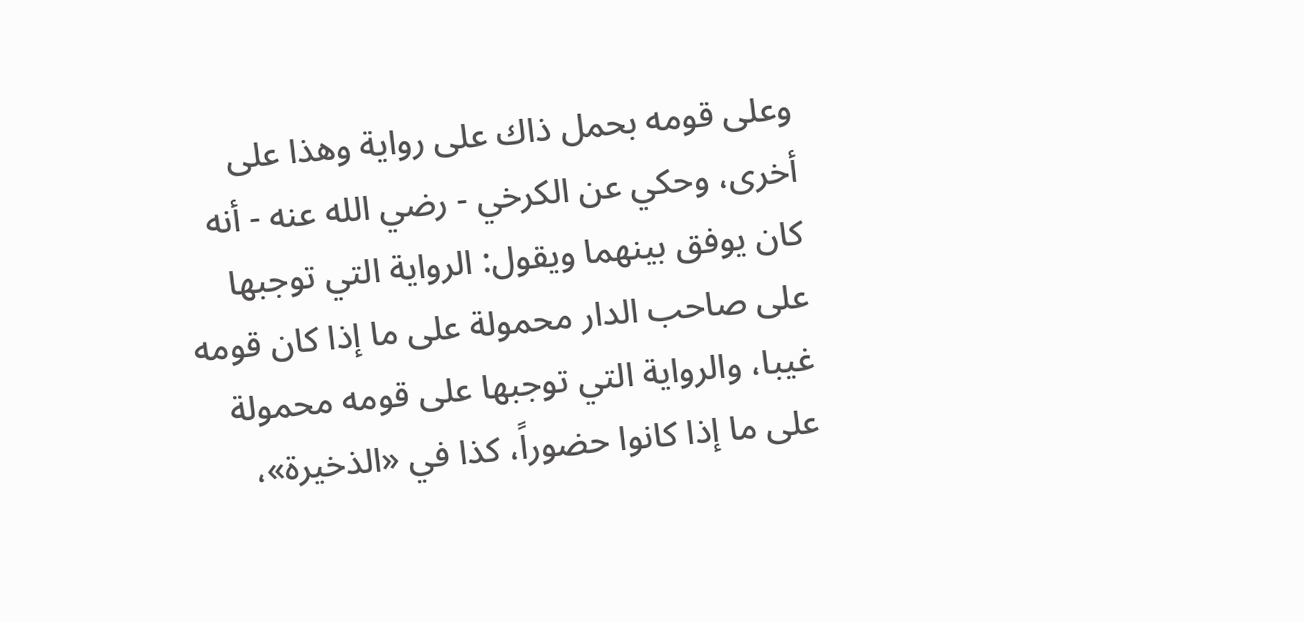وعلى قومه بحمل ذاك على رواية وهذا على أخرى، وحكي عن الكرخي - رضي الله عنه - أنه كان يوفق بينهما ويقول: الرواية التي توجبها على صاحب الدار محمولة على ما إذا كان قومه غيبا، والرواية التي توجبها على قومه محمولة على ما إذا كانوا حضوراً، كذا في «الذخيرة»،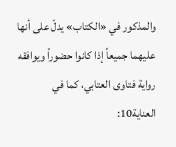والمذكور في «الكتاب» يدلّ على أنها عليهما جميعاً إذا كانوا حضوراً ويوافقه رواية فتاوى العتابي، كما في العناية10: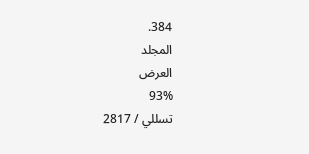384.
المجلد
العرض
93%
تسللي / 2817